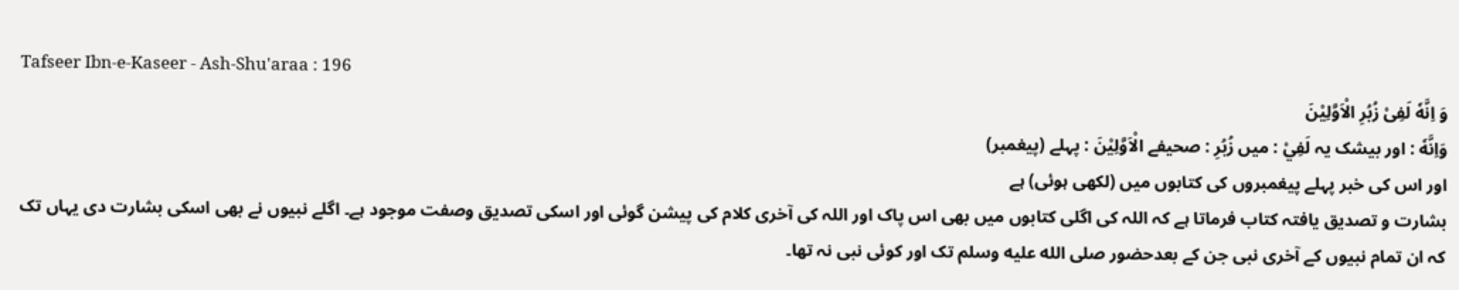Tafseer Ibn-e-Kaseer - Ash-Shu'araa : 196
وَ اِنَّهٗ لَفِیْ زُبُرِ الْاَوَّلِیْنَ
وَاِنَّهٗ : اور بیشک یہ لَفِيْ : میں زُبُرِ : صحیفے الْاَوَّلِيْنَ : پہلے (پیغمبر)
اور اس کی خبر پہلے پیغمبروں کی کتابوں میں (لکھی ہوئی) ہے
بشارت و تصدیق یافتہ کتاب فرماتا ہے کہ اللہ کی اگلی کتابوں میں بھی اس پاک اور اللہ کی آخری کلام کی پیشن گوئی اور اسکی تصدیق وصفت موجود ہے۔ اگلے نبیوں نے بھی اسکی بشارت دی یہاں تک کہ ان تمام نبیوں کے آخری نبی جن کے بعدحضور صلى الله عليه وسلم تک اور کوئی نبی نہ تھا۔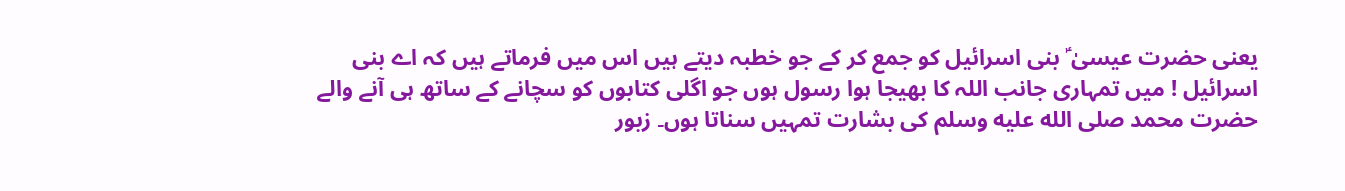یعنی حضرت عیسیٰ ؑ بنی اسرائیل کو جمع کر کے جو خطبہ دیتے ہیں اس میں فرماتے ہیں کہ اے بنی اسرائیل ! میں تمہاری جانب اللہ کا بھیجا ہوا رسول ہوں جو اگلی کتابوں کو سچانے کے ساتھ ہی آنے والے حضرت محمد صلى الله عليه وسلم کی بشارت تمہیں سناتا ہوں۔ زبور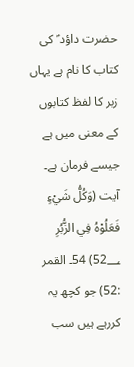حضرت داؤد ؑ کی کتاب کا نام ہے یہاں زبر کا لفظ کتابوں کے معنی میں ہے جیسے فرمان ہے۔ آیت (وَكُلُّ شَيْءٍ فَعَلُوْهُ فِي الزُّبُرِ 52؀) 54۔ القمر :52) جو کچھ یہ کررہے ہیں سب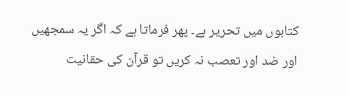کتابوں میں تحریر ہے۔ پھر فرماتا ہے کہ اگر یہ سمجھیں اور ضد اور تعصب نہ کریں تو قرآن کی حقانیت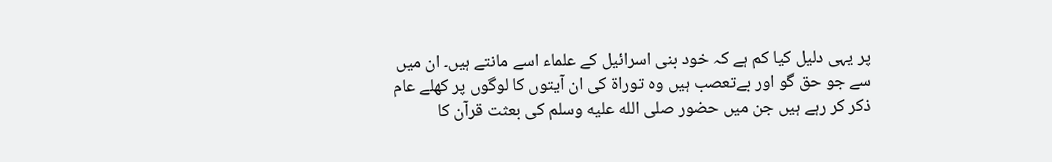پر یہی دلیل کیا کم ہے کہ خود بنی اسرائیل کے علماء اسے مانتے ہیں۔ ان میں سے جو حق گو اور بےتعصب ہیں وہ توراۃ کی ان آیتوں کا لوگوں پر کھلے عام ذکر کر رہے ہیں جن میں حضور صلى الله عليه وسلم کی بعثت قرآن کا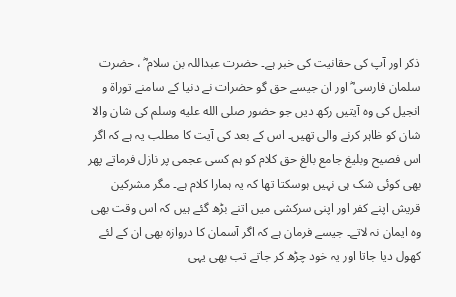ذکر اور آپ کی حقانیت کی خبر ہے۔ حضرت عبداللہ بن سلام ؓ ، حضرت سلمان فارسی ؓ اور ان جیسے حق گو حضرات نے دنیا کے سامنے توراۃ و انجیل کی وہ آیتیں رکھ دیں جو حضور صلى الله عليه وسلم کی شان والا شان کو ظاہر کرنے والی تھیں۔ اس کے بعد کی آیت کا مطلب یہ ہے کہ اگر اس فصیح وبلیغ جامع بالغ حق کلام کو ہم کسی عجمی پر نازل فرماتے پھر بھی کوئی شک ہی نہیں ہوسکتا تھا کہ یہ ہمارا کلام ہے۔ مگر مشرکین قریش اپنے کفر اور اپنی سرکشی میں اتنے بڑھ گئے ہیں کہ اس وقت بھی وہ ایمان نہ لاتے۔ جیسے فرمان ہے کہ اگر آسمان کا دروازہ بھی ان کے لئے کھول دیا جاتا اور یہ خود چڑھ کر جاتے تب بھی یہی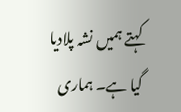کہتے ہمیں نشہ پلادیا گیا ہے۔ ہماری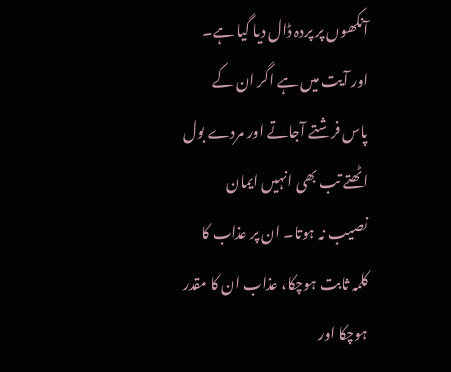آنکھوں پر پردہ ڈال دیا گیا ہے۔ اور آیت میں ہے اگر ان کے پاس فرشتے آجاتے اور مردے بول اٹھتے تب بھی انہیں ایمان نصیب نہ ہوتا۔ ان پر عذاب کا کلمہ ثابت ہوچکا، عذاب ان کا مقدر ہوچکا اور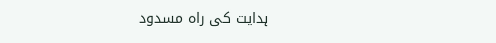ہدایت کی راہ مسدود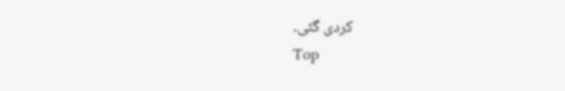کردی گئی۔
Top